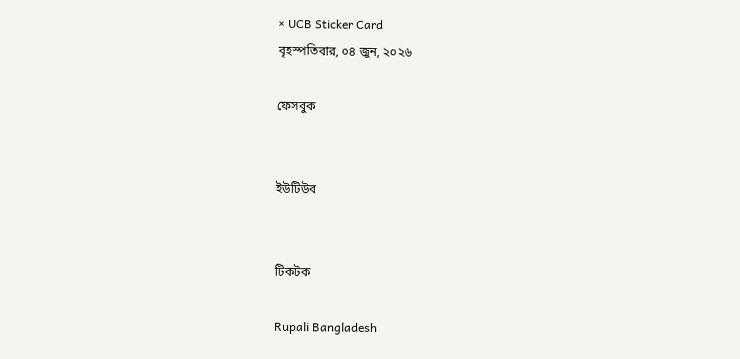× UCB Sticker Card
বৃহস্পতিবার, ০৪ জুন, ২০২৬

ফেসবুক


ইউটিউব


টিকটক

Rupali Bangladesh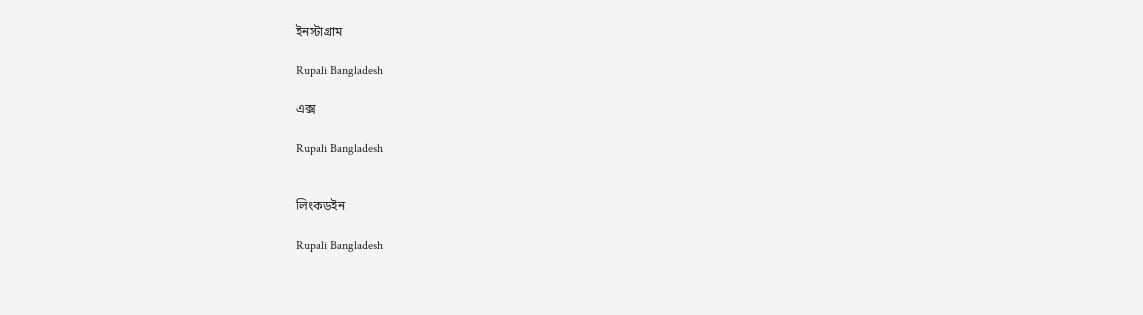ইনস্টাগ্রাম

Rupali Bangladesh

এক্স

Rupali Bangladesh


লিংকডইন

Rupali Bangladesh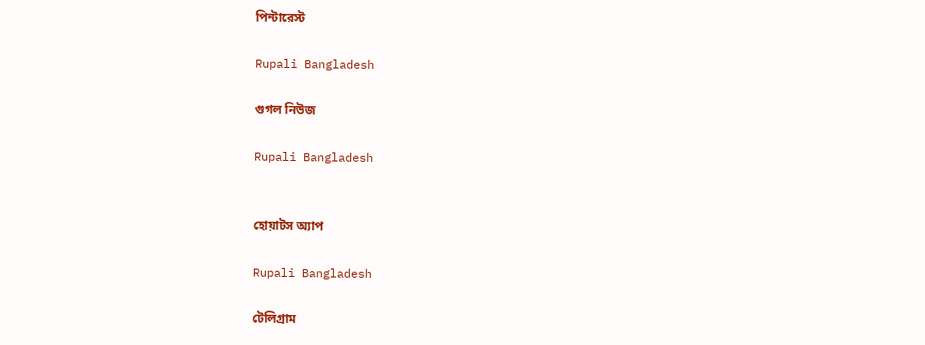পিন্টারেস্ট

Rupali Bangladesh

গুগল নিউজ

Rupali Bangladesh


হোয়াটস অ্যাপ

Rupali Bangladesh

টেলিগ্রাম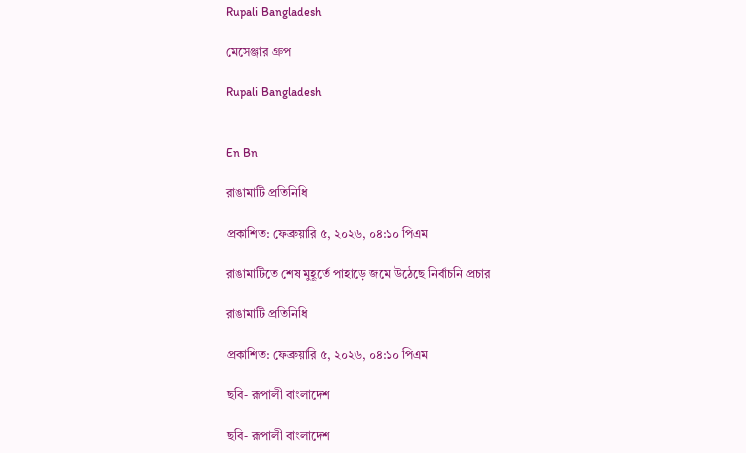Rupali Bangladesh

মেসেঞ্জার গ্রুপ

Rupali Bangladesh


En Bn

রাঙামাটি প্রতিনিধি

প্রকাশিত: ফেব্রুয়ারি ৫, ২০২৬, ০৪:১০ পিএম

রাঙামাটিতে শেষ মুহূর্তে পাহাড়ে জমে উঠেছে নির্বাচনি প্রচার

রাঙামাটি প্রতিনিধি

প্রকাশিত: ফেব্রুয়ারি ৫, ২০২৬, ০৪:১০ পিএম

ছবি- রূপালী বাংলাদেশ

ছবি- রূপালী বাংলাদেশ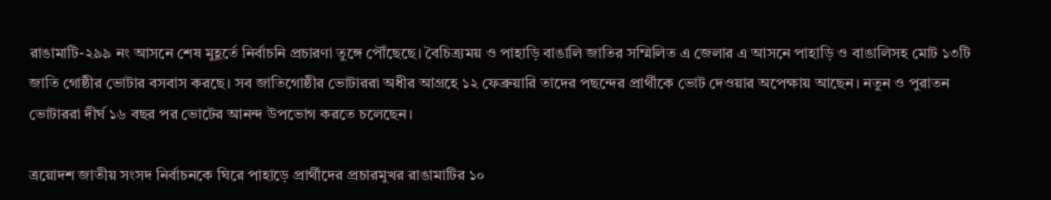রাঙামাটি-২৯৯ নং আসনে শেষ মুহূর্তে নির্বাচনি প্রচারণা তুঙ্গে পৌঁছেছে। বৈচিত্র্যময় ও পাহাড়ি বাঙালি জাতির সম্মিলিত এ জেলার এ আসনে পাহাড়ি ও বাঙালিসহ মোট ১৩টি জাতি গোষ্ঠীর ভোটার বসবাস করছে। সব জাতিগোষ্ঠীর ভোটাররা অধীর আগ্রহে ১২ ফেব্রুয়ারি তাদের পছন্দের প্রার্থীকে ভোট দেওয়ার অপেক্ষায় আছেন। নতুন ও পুরাতন ভোটাররা দীর্ঘ ১৬ বছর পর ভোটের আনন্দ উপভোগ করতে চলেছেন।

ত্রয়োদশ জাতীয় সংসদ নির্বাচনকে ঘিরে পাহাড়ে প্রার্থীদের প্রচারমুখর রাঙামাটির ১০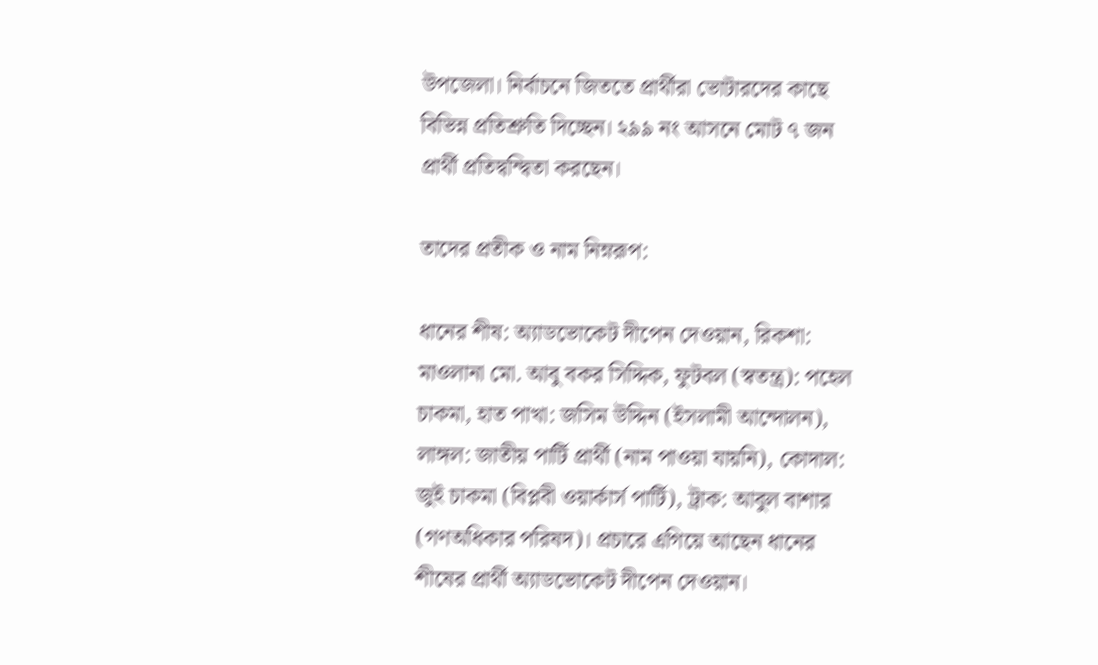উপজেলা। নির্বাচনে জিততে প্রার্থীরা ভোটারদের কাছে বিভিন্ন প্রতিশ্রুতি দিচ্ছেন। ২৯৯ নং আসনে মোট ৭ জন প্রার্থী প্রতিদ্বন্দ্বিতা করছেন।

তাদের প্রতীক ও নাম নিম্নরূপ:

ধানের শীষ: অ্যাডভোকেট দীপেন দেওয়ান, রিকশা: মাওলানা মো. আবু বকর সিদ্দিক, ফুটবল (স্বতন্ত্র): পহেল চাকমা, হাত পাখা: জসিম উদ্দিন (ইসলামী আন্দোলন), লাঙ্গল: জাতীয় পার্টি প্রার্থী (নাম পাওয়া যায়নি), কোদাল: জুই চাকমা (বিপ্লবী ওয়ার্কার্স পার্টি), ট্রাক: আবুল বাশার (গণঅধিকার পরিষদ)। প্রচারে এগিয়ে আছেন ধানের শীষের প্রার্থী অ্যাডভোকেট দীপেন দেওয়ান।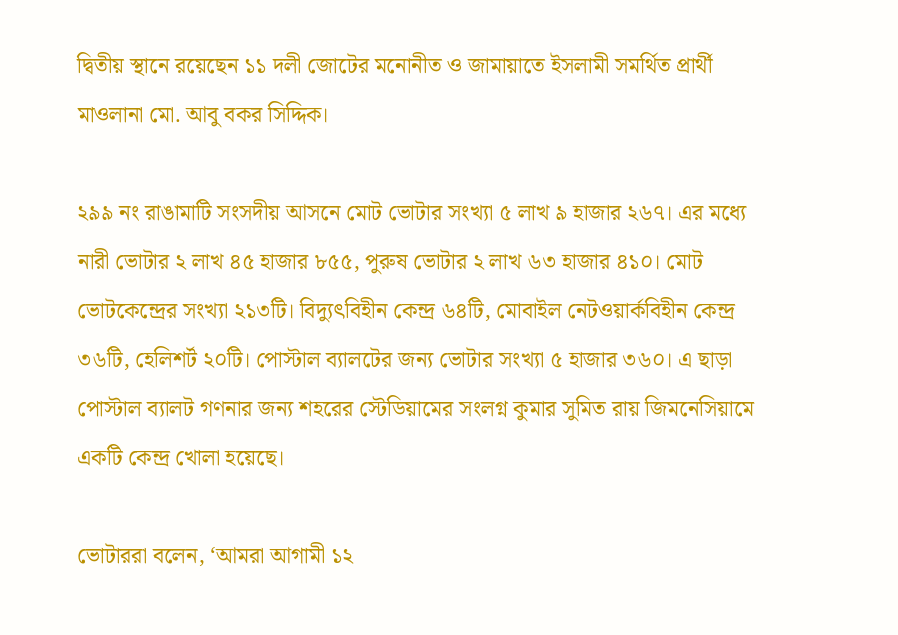দ্বিতীয় স্থানে রয়েছেন ১১ দলী জোটের মনোনীত ও জামায়াতে ইসলামী সমর্থিত প্রার্থী মাওলানা মো. আবু বকর সিদ্দিক।

২৯৯ নং রাঙামাটি সংসদীয় আসনে মোট ভোটার সংখ্যা ৫ লাখ ৯ হাজার ২৬৭। এর মধ্যে নারী ভোটার ২ লাখ ৪৫ হাজার ৮৫৫, পুরুষ ভোটার ২ লাখ ৬৩ হাজার ৪১০। মোট ভোটকেন্দ্রের সংখ্যা ২১৩টি। বিদ্যুৎবিহীন কেন্দ্র ৬৪টি, মোবাইল নেটওয়ার্কবিহীন কেন্দ্র ৩৬টি, হেলিশর্ট ২০টি। পোস্টাল ব্যালটের জন্য ভোটার সংখ্যা ৫ হাজার ৩৬০। এ ছাড়া পোস্টাল ব্যালট গণনার জন্য শহরের স্টেডিয়ামের সংলগ্ন কুমার সুমিত রায় জিমনেসিয়ামে একটি কেন্দ্র খোলা হয়েছে।

ভোটাররা বলেন, ‘আমরা আগামী ১২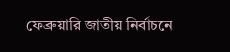ফেব্রুয়ারি জাতীয় নির্বাচনে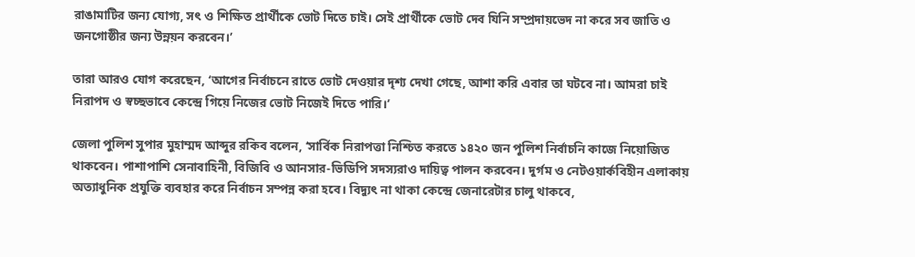রাঙামাটির জন্য যোগ্য, সৎ ও শিক্ষিত প্রার্থীকে ভোট দিতে চাই। সেই প্রার্থীকে ভোট দেব যিনি সম্প্রদায়ভেদ না করে সব জাতি ও জনগোষ্ঠীর জন্য উন্নয়ন করবেন।’

তারা আরও যোগ করেছেন, ‘আগের নির্বাচনে রাতে ভোট দেওয়ার দৃশ্য দেখা গেছে, আশা করি এবার তা ঘটবে না। আমরা চাই নিরাপদ ও স্বচ্ছভাবে কেন্দ্রে গিয়ে নিজের ভোট নিজেই দিতে পারি।’

জেলা পুলিশ সুপার মুহাম্মদ আব্দুর রকিব বলেন, ‘সার্বিক নিরাপত্তা নিশ্চিত করতে ১৪২০ জন পুলিশ নির্বাচনি কাজে নিয়োজিত থাকবেন। পাশাপাশি সেনাবাহিনী, বিজিবি ও আনসার-ভিডিপি সদস্যরাও দায়িত্ব পালন করবেন। দুর্গম ও নেটওয়ার্কবিহীন এলাকায় অত্যাধুনিক প্রযুক্তি ব্যবহার করে নির্বাচন সম্পন্ন করা হবে। বিদ্যুৎ না থাকা কেন্দ্রে জেনারেটার চালু থাকবে,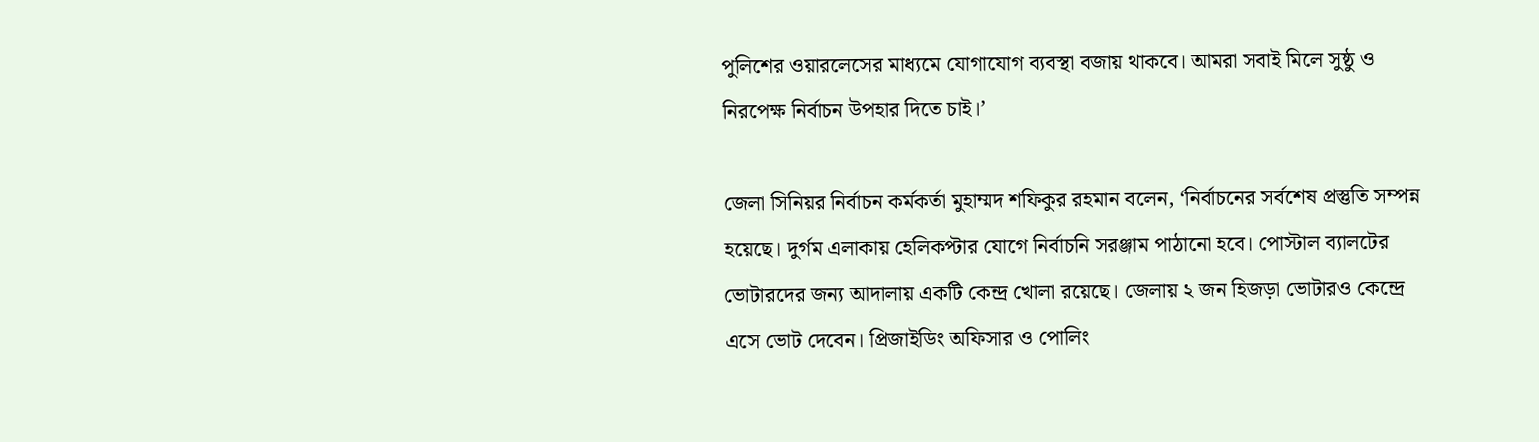পুলিশের ওয়ারলেসের মাধ্যমে যোগাযোগ ব্যবস্থা বজায় থাকবে। আমরা সবাই মিলে সুষ্ঠু ও নিরপেক্ষ নির্বাচন উপহার দিতে চাই।’

জেলা সিনিয়র নির্বাচন কর্মকর্তা মুহাম্মদ শফিকুর রহমান বলেন, ‘নির্বাচনের সর্বশেষ প্রস্তুতি সম্পন্ন হয়েছে। দুর্গম এলাকায় হেলিকপ্টার যোগে নির্বাচনি সরঞ্জাম পাঠানো হবে। পোস্টাল ব্যালটের ভোটারদের জন্য আদালায় একটি কেন্দ্র খোলা রয়েছে। জেলায় ২ জন হিজড়া ভোটারও কেন্দ্রে এসে ভোট দেবেন। প্রিজাইডিং অফিসার ও পোলিং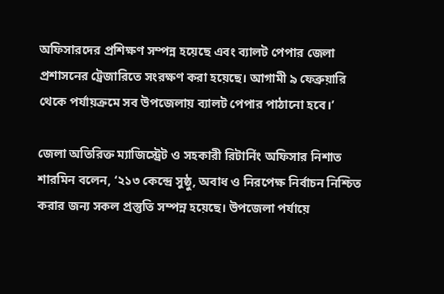অফিসারদের প্রশিক্ষণ সম্পন্ন হয়েছে এবং ব্যালট পেপার জেলা প্রশাসনের ট্রেজারিতে সংরক্ষণ করা হয়েছে। আগামী ৯ ফেব্রুয়ারি থেকে পর্যায়ক্রমে সব উপজেলায় ব্যালট পেপার পাঠানো হবে।’

জেলা অতিরিক্ত ম্যাজিস্ট্রেট ও সহকারী রিটার্নিং অফিসার নিশাত শারমিন বলেন, ‘২১৩ কেন্দ্রে সুষ্ঠু, অবাধ ও নিরপেক্ষ নির্বাচন নিশ্চিত করার জন্য সকল প্রস্তুতি সম্পন্ন হয়েছে। উপজেলা পর্যায়ে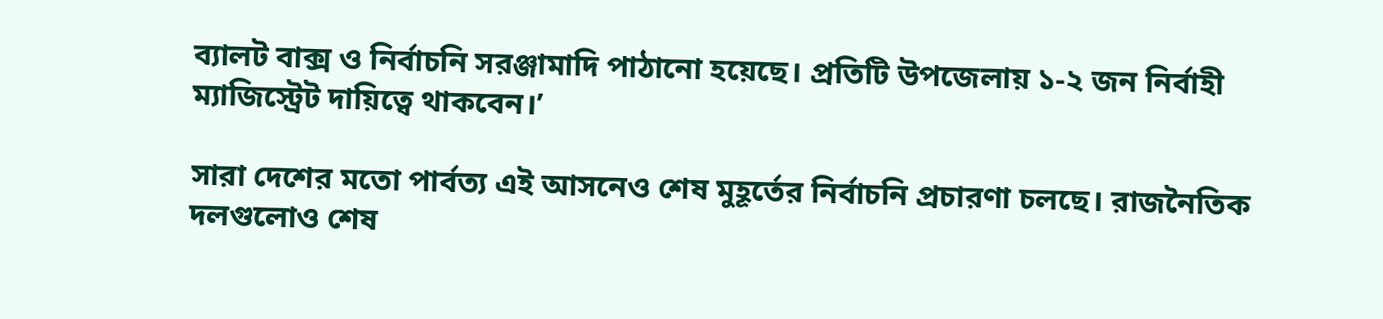ব্যালট বাক্স ও নির্বাচনি সরঞ্জামাদি পাঠানো হয়েছে। প্রতিটি উপজেলায় ১-২ জন নির্বাহী ম্যাজিস্ট্রেট দায়িত্বে থাকবেন।’

সারা দেশের মতো পার্বত্য এই আসনেও শেষ মুহূর্তের নির্বাচনি প্রচারণা চলছে। রাজনৈতিক দলগুলোও শেষ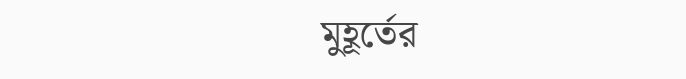মুহূর্তের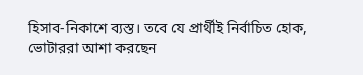হিসাব-নিকাশে ব্যস্ত। তবে যে প্রার্থীই নির্বাচিত হোক, ভোটাররা আশা করছেন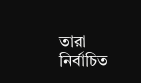তারা নির্বাচিত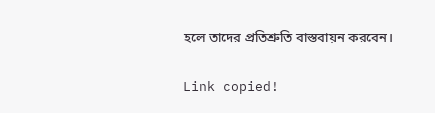হলে তাদের প্রতিশ্রুতি বাস্তবায়ন করবেন।

Link copied!